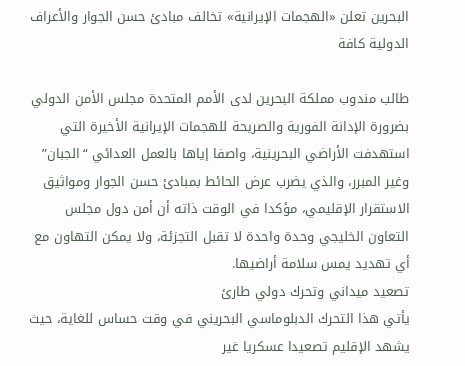البحرين تعلن «الهجمات الإيرانية» تخالف مبادئ حسن الجوار والأعراف الدولية كافة

طالب مندوب مملكة البحرين لدى الأمم المتحدة مجلس الأمن الدولي بضرورة الإدانة الفورية والصريحة للهجمات الإيرانية الأخيرة التي استهدفت الأراضي البحرينية، واصفا إياها بالعمل العدائي “الجبان” وغير المبرر، والذي يضرب عرض الحائط بمبادئ حسن الجوار ومواثيق الاستقرار الإقليمي، مؤكدا في الوقت ذاته أن أمن دول مجلس التعاون الخليجي وحدة واحدة لا تقبل التجزئة، ولا يمكن التهاون مع أي تهديد يمس سلامة أراضيها.
تصعيد ميداني وتحرك دولي طارئ
يأتي هذا التحرك الدبلوماسي البحريني في وقت حساس للغاية، حيث يشهد الإقليم تصعيدا عسكريا غير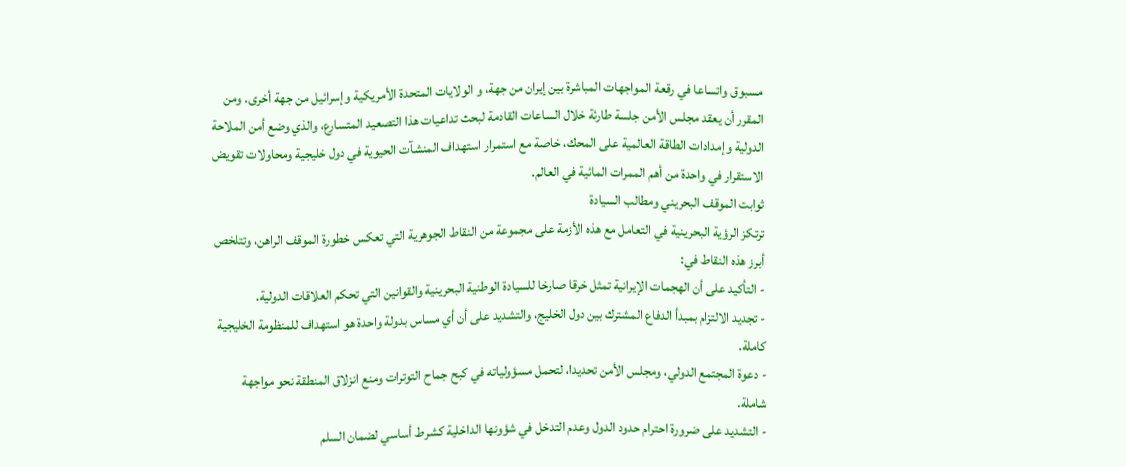مسبوق واتساعا في رقعة المواجهات المباشرة بين إيران من جهة، و الولايات المتحدة الأمريكية وإسرائيل من جهة أخرى. ومن المقرر أن يعقد مجلس الأمن جلسة طارئة خلال الساعات القادمة لبحث تداعيات هذا التصعيد المتسارع، والذي وضع أمن الملاحة الدولية وإمدادات الطاقة العالمية على المحك، خاصة مع استمرار استهداف المنشآت الحيوية في دول خليجية ومحاولات تقويض الاستقرار في واحدة من أهم الممرات المائية في العالم.
ثوابت الموقف البحريني ومطالب السيادة
ترتكز الرؤية البحرينية في التعامل مع هذه الأزمة على مجموعة من النقاط الجوهرية التي تعكس خطورة الموقف الراهن، وتتلخص أبرز هذه النقاط في:
- التأكيد على أن الهجمات الإيرانية تمثل خرقا صارخا للسيادة الوطنية البحرينية والقوانين التي تحكم العلاقات الدولية.
- تجديد الالتزام بمبدأ الدفاع المشترك بين دول الخليج، والتشديد على أن أي مساس بدولة واحدة هو استهداف للمنظومة الخليجية كاملة.
- دعوة المجتمع الدولي، ومجلس الأمن تحديدا، لتحمل مسؤولياته في كبح جماح التوترات ومنع انزلاق المنطقة نحو مواجهة شاملة.
- التشديد على ضرورة احترام حدود الدول وعدم التدخل في شؤونها الداخلية كشرط أساسي لضمان السلم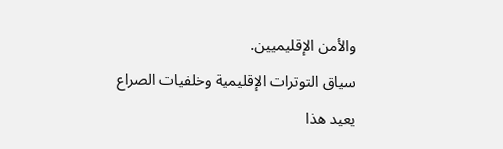والأمن الإقليميين.
سياق التوترات الإقليمية وخلفيات الصراع
يعيد هذا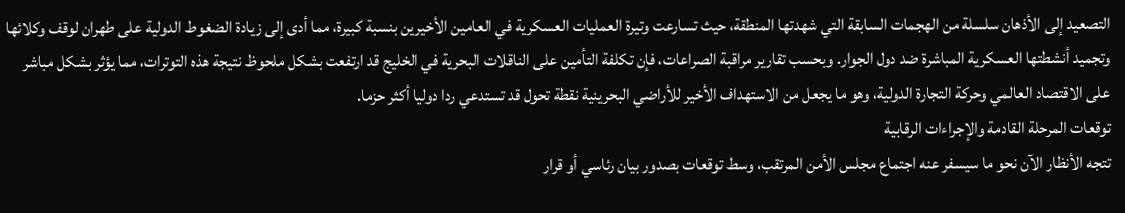التصعيد إلى الأذهان سلسلة من الهجمات السابقة التي شهدتها المنطقة، حيث تسارعت وتيرة العمليات العسكرية في العامين الأخيرين بنسبة كبيرة، مما أدى إلى زيادة الضغوط الدولية على طهران لوقف وكلائها وتجميد أنشطتها العسكرية المباشرة ضد دول الجوار. وبحسب تقارير مراقبة الصراعات، فإن تكلفة التأمين على الناقلات البحرية في الخليج قد ارتفعت بشكل ملحوظ نتيجة هذه التوترات، مما يؤثر بشكل مباشر على الاقتصاد العالمي وحركة التجارة الدولية، وهو ما يجعل من الاستهداف الأخير للأراضي البحرينية نقطة تحول قد تستدعي ردا دوليا أكثر حزما.
توقعات المرحلة القادمة والإجراءات الرقابية
تتجه الأنظار الآن نحو ما سيسفر عنه اجتماع مجلس الأمن المرتقب، وسط توقعات بصدور بيان رئاسي أو قرار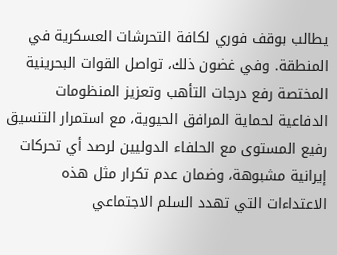يطالب بوقف فوري لكافة التحرشات العسكرية في المنطقة. وفي غضون ذلك، تواصل القوات البحرينية المختصة رفع درجات التأهب وتعزيز المنظومات الدفاعية لحماية المرافق الحيوية، مع استمرار التنسيق رفيع المستوى مع الحلفاء الدوليين لرصد أي تحركات إيرانية مشبوهة، وضمان عدم تكرار مثل هذه الاعتداءات التي تهدد السلم الاجتماعي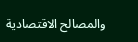والمصالح الاقتصادية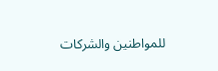للمواطنين والشركات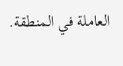العاملة في المنطقة.